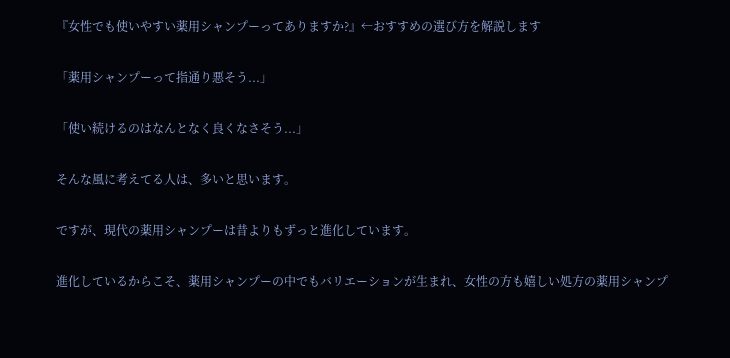『女性でも使いやすい薬用シャンプーってありますか?』←おすすめの選び方を解説します

「薬用シャンプーって指通り悪そう...」

「使い続けるのはなんとなく良くなさそう...」

そんな風に考えてる人は、多いと思います。

ですが、現代の薬用シャンプーは昔よりもずっと進化しています。

進化しているからこそ、薬用シャンプーの中でもバリエーションが生まれ、女性の方も嬉しい処方の薬用シャンプ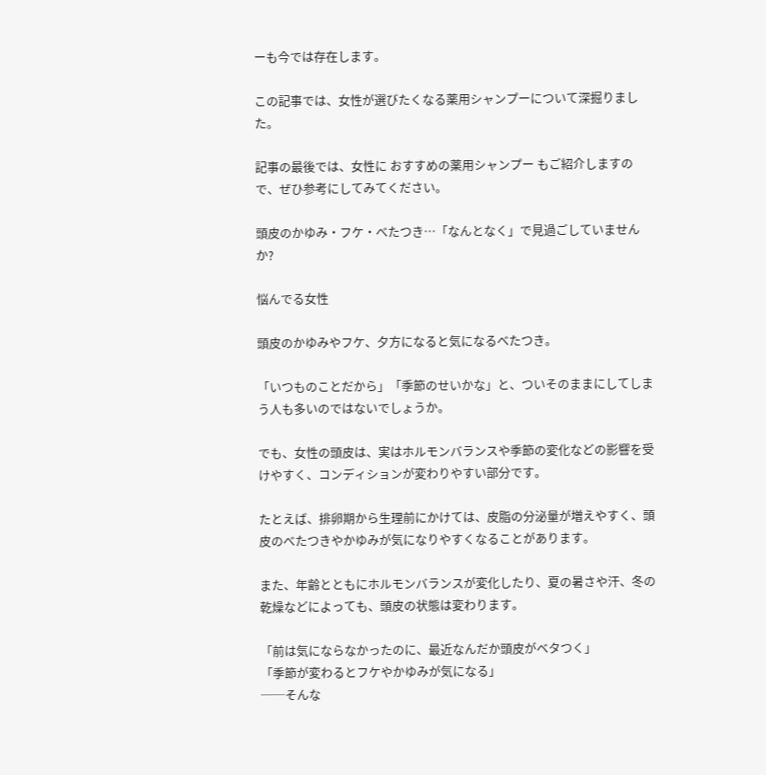ーも今では存在します。

この記事では、女性が選びたくなる薬用シャンプーについて深掘りました。

記事の最後では、女性に おすすめの薬用シャンプー もご紹介しますので、ぜひ参考にしてみてください。

頭皮のかゆみ・フケ・べたつき…「なんとなく」で見過ごしていませんか?

悩んでる女性

頭皮のかゆみやフケ、夕方になると気になるべたつき。

「いつものことだから」「季節のせいかな」と、ついそのままにしてしまう人も多いのではないでしょうか。

でも、女性の頭皮は、実はホルモンバランスや季節の変化などの影響を受けやすく、コンディションが変わりやすい部分です。

たとえば、排卵期から生理前にかけては、皮脂の分泌量が増えやすく、頭皮のべたつきやかゆみが気になりやすくなることがあります。

また、年齢とともにホルモンバランスが変化したり、夏の暑さや汗、冬の乾燥などによっても、頭皮の状態は変わります。

「前は気にならなかったのに、最近なんだか頭皮がベタつく」
「季節が変わるとフケやかゆみが気になる」
──そんな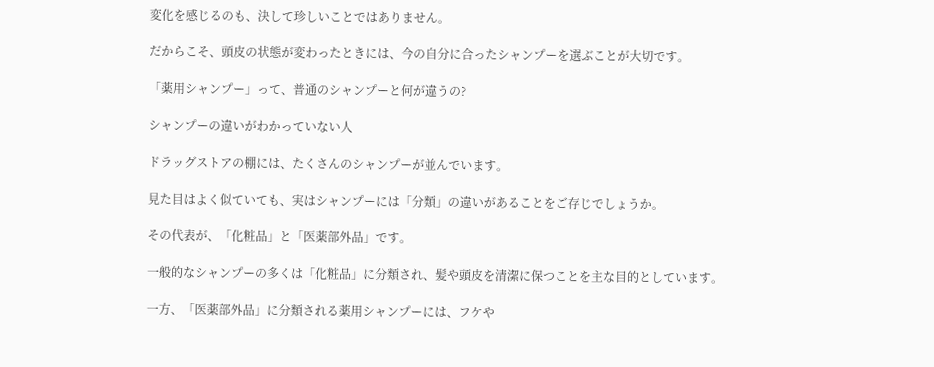変化を感じるのも、決して珍しいことではありません。

だからこそ、頭皮の状態が変わったときには、今の自分に合ったシャンプーを選ぶことが大切です。

「薬用シャンプー」って、普通のシャンプーと何が違うの?

シャンプーの違いがわかっていない人

ドラッグストアの棚には、たくさんのシャンプーが並んでいます。

見た目はよく似ていても、実はシャンプーには「分類」の違いがあることをご存じでしょうか。

その代表が、「化粧品」と「医薬部外品」です。

一般的なシャンプーの多くは「化粧品」に分類され、髪や頭皮を清潔に保つことを主な目的としています。

一方、「医薬部外品」に分類される薬用シャンプーには、フケや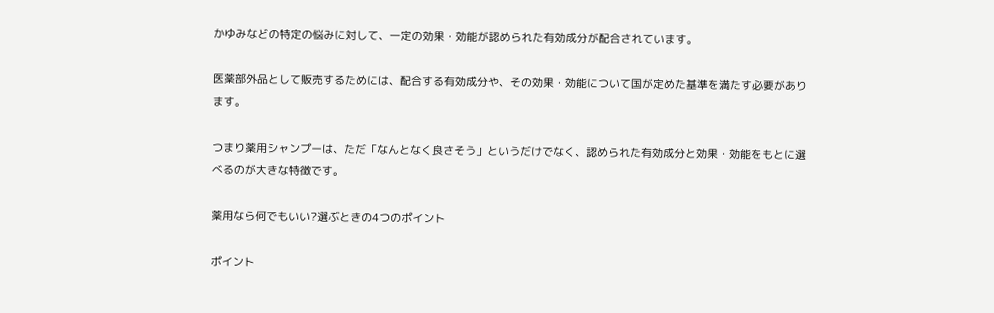かゆみなどの特定の悩みに対して、一定の効果・効能が認められた有効成分が配合されています。

医薬部外品として販売するためには、配合する有効成分や、その効果・効能について国が定めた基準を満たす必要があります。

つまり薬用シャンプーは、ただ「なんとなく良さそう」というだけでなく、認められた有効成分と効果・効能をもとに選べるのが大きな特徴です。

薬用なら何でもいい?選ぶときの4つのポイント

ポイント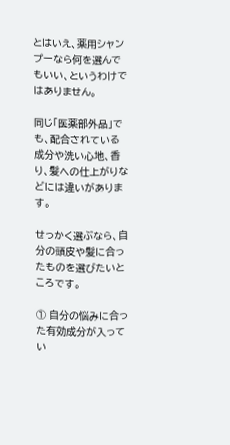とはいえ、薬用シャンプーなら何を選んでもいい、というわけではありません。

同じ「医薬部外品」でも、配合されている成分や洗い心地、香り、髪への仕上がりなどには違いがあります。

せっかく選ぶなら、自分の頭皮や髪に合ったものを選びたいところです。

① 自分の悩みに合った有効成分が入ってい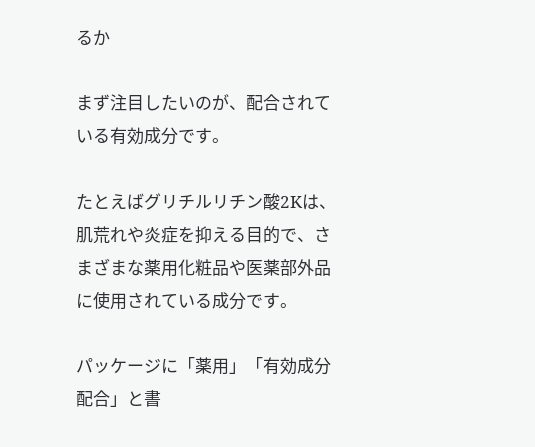るか

まず注目したいのが、配合されている有効成分です。

たとえばグリチルリチン酸2Kは、肌荒れや炎症を抑える目的で、さまざまな薬用化粧品や医薬部外品に使用されている成分です。

パッケージに「薬用」「有効成分配合」と書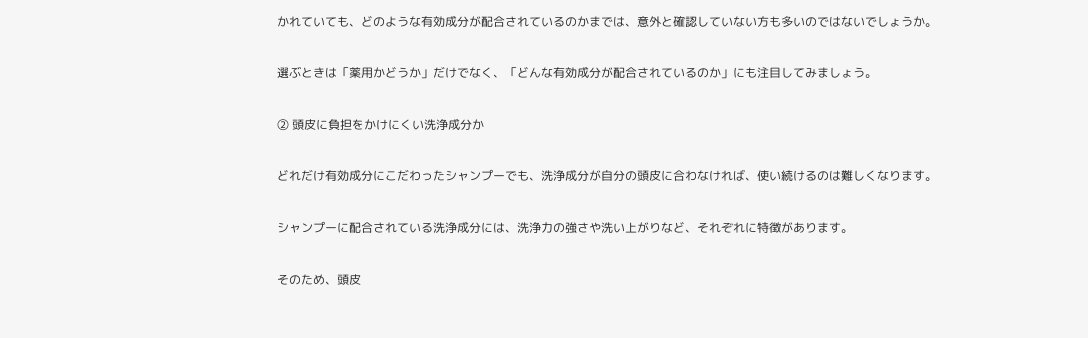かれていても、どのような有効成分が配合されているのかまでは、意外と確認していない方も多いのではないでしょうか。

選ぶときは「薬用かどうか」だけでなく、「どんな有効成分が配合されているのか」にも注目してみましょう。

② 頭皮に負担をかけにくい洗浄成分か

どれだけ有効成分にこだわったシャンプーでも、洗浄成分が自分の頭皮に合わなければ、使い続けるのは難しくなります。

シャンプーに配合されている洗浄成分には、洗浄力の強さや洗い上がりなど、それぞれに特徴があります。

そのため、頭皮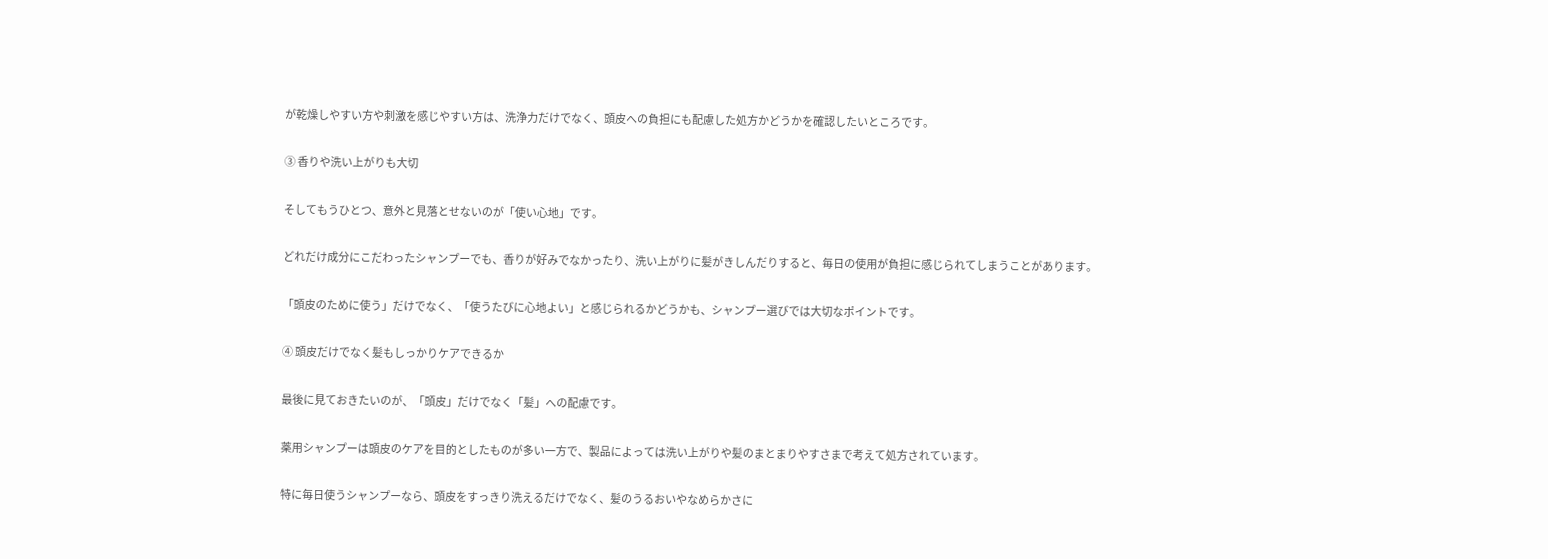が乾燥しやすい方や刺激を感じやすい方は、洗浄力だけでなく、頭皮への負担にも配慮した処方かどうかを確認したいところです。

③ 香りや洗い上がりも大切

そしてもうひとつ、意外と見落とせないのが「使い心地」です。

どれだけ成分にこだわったシャンプーでも、香りが好みでなかったり、洗い上がりに髪がきしんだりすると、毎日の使用が負担に感じられてしまうことがあります。

「頭皮のために使う」だけでなく、「使うたびに心地よい」と感じられるかどうかも、シャンプー選びでは大切なポイントです。

④ 頭皮だけでなく髪もしっかりケアできるか

最後に見ておきたいのが、「頭皮」だけでなく「髪」への配慮です。

薬用シャンプーは頭皮のケアを目的としたものが多い一方で、製品によっては洗い上がりや髪のまとまりやすさまで考えて処方されています。

特に毎日使うシャンプーなら、頭皮をすっきり洗えるだけでなく、髪のうるおいやなめらかさに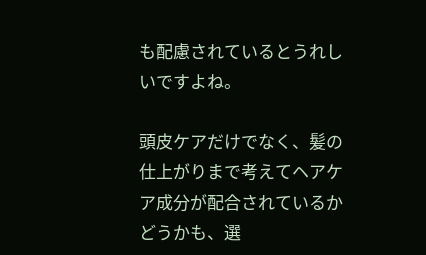も配慮されているとうれしいですよね。

頭皮ケアだけでなく、髪の仕上がりまで考えてヘアケア成分が配合されているかどうかも、選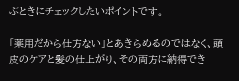ぶときにチェックしたいポイントです。

「薬用だから仕方ない」とあきらめるのではなく、頭皮のケアと髪の仕上がり、その両方に納得でき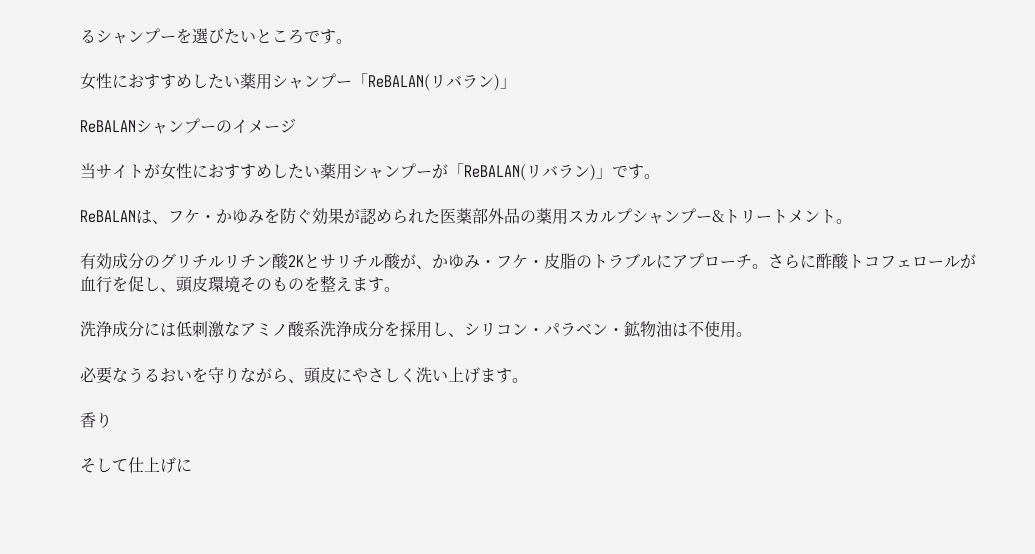るシャンプーを選びたいところです。

女性におすすめしたい薬用シャンプー「ReBALAN(リバラン)」

ReBALANシャンプーのイメージ

当サイトが女性におすすめしたい薬用シャンプーが「ReBALAN(リバラン)」です。

ReBALANは、フケ・かゆみを防ぐ効果が認められた医薬部外品の薬用スカルプシャンプー&トリートメント。

有効成分のグリチルリチン酸2Kとサリチル酸が、かゆみ・フケ・皮脂のトラブルにアプローチ。さらに酢酸トコフェロールが血行を促し、頭皮環境そのものを整えます。

洗浄成分には低刺激なアミノ酸系洗浄成分を採用し、シリコン・パラベン・鉱物油は不使用。

必要なうるおいを守りながら、頭皮にやさしく洗い上げます。

香り

そして仕上げに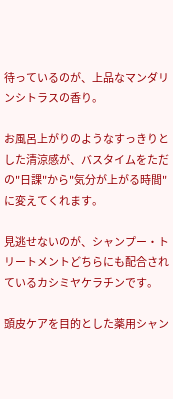待っているのが、上品なマンダリンシトラスの香り。

お風呂上がりのようなすっきりとした清涼感が、バスタイムをただの"日課"から"気分が上がる時間"に変えてくれます。

見逃せないのが、シャンプー・トリートメントどちらにも配合されているカシミヤケラチンです。

頭皮ケアを目的とした薬用シャン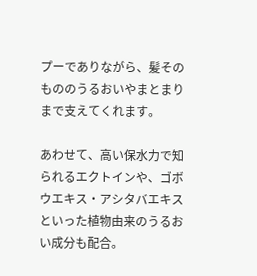プーでありながら、髪そのもののうるおいやまとまりまで支えてくれます。

あわせて、高い保水力で知られるエクトインや、ゴボウエキス・アシタバエキスといった植物由来のうるおい成分も配合。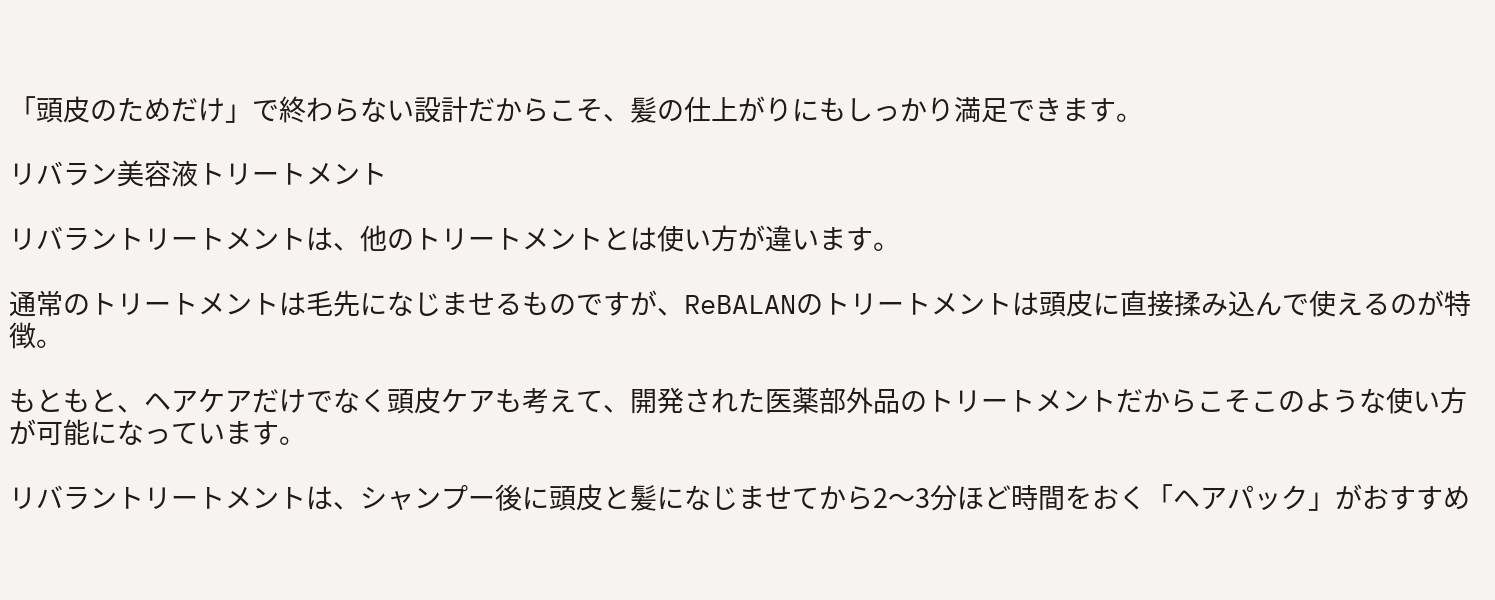「頭皮のためだけ」で終わらない設計だからこそ、髪の仕上がりにもしっかり満足できます。

リバラン美容液トリートメント

リバラントリートメントは、他のトリートメントとは使い方が違います。

通常のトリートメントは毛先になじませるものですが、ReBALANのトリートメントは頭皮に直接揉み込んで使えるのが特徴。

もともと、ヘアケアだけでなく頭皮ケアも考えて、開発された医薬部外品のトリートメントだからこそこのような使い方が可能になっています。

リバラントリートメントは、シャンプー後に頭皮と髪になじませてから2〜3分ほど時間をおく「ヘアパック」がおすすめ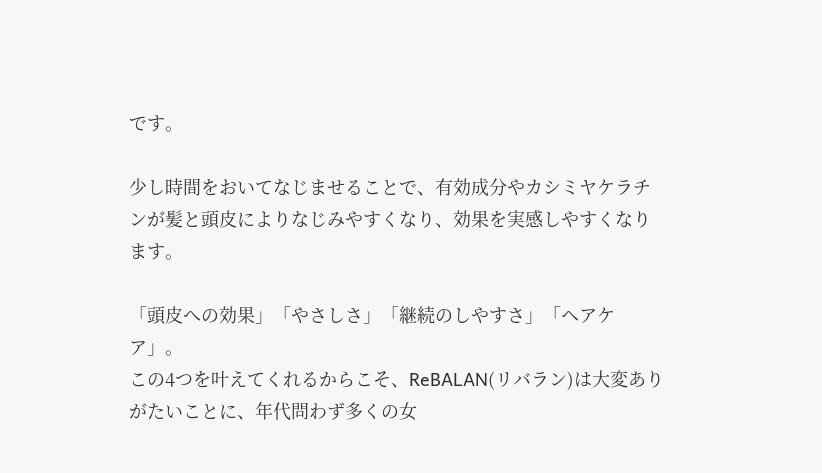です。

少し時間をおいてなじませることで、有効成分やカシミヤケラチンが髪と頭皮によりなじみやすくなり、効果を実感しやすくなります。

「頭皮への効果」「やさしさ」「継続のしやすさ」「ヘアケア」。
この4つを叶えてくれるからこそ、ReBALAN(リバラン)は大変ありがたいことに、年代問わず多くの女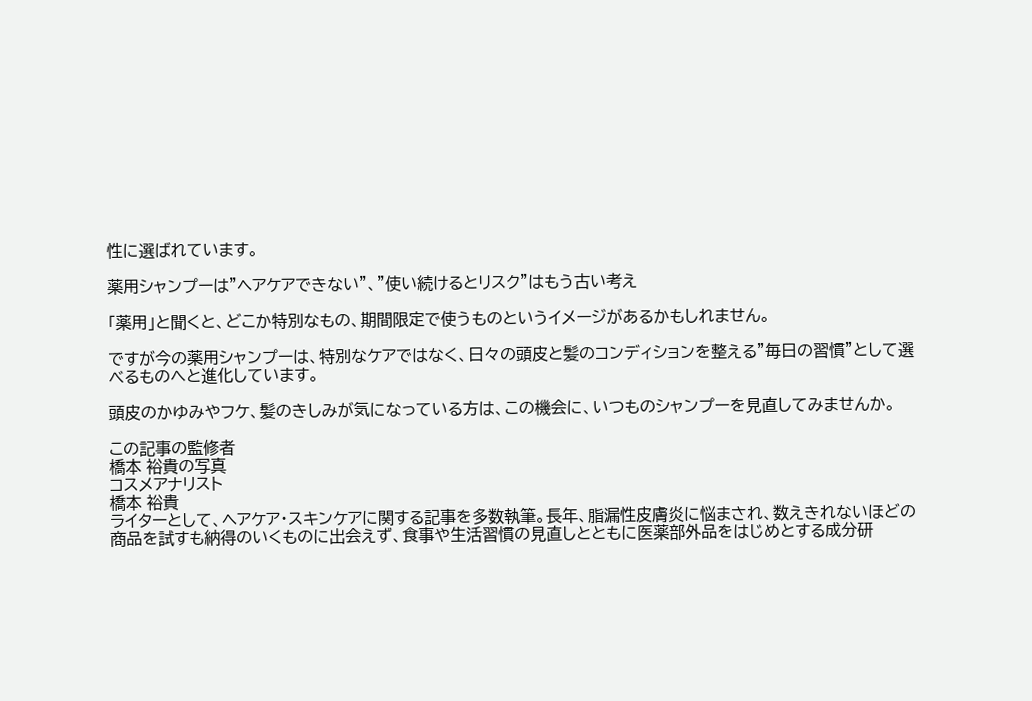性に選ばれています。

薬用シャンプーは”ヘアケアできない”、”使い続けるとリスク”はもう古い考え

「薬用」と聞くと、どこか特別なもの、期間限定で使うものというイメージがあるかもしれません。

ですが今の薬用シャンプーは、特別なケアではなく、日々の頭皮と髪のコンディションを整える"毎日の習慣"として選べるものへと進化しています。

頭皮のかゆみやフケ、髪のきしみが気になっている方は、この機会に、いつものシャンプーを見直してみませんか。

この記事の監修者
橋本 裕貴の写真
コスメアナリスト
橋本 裕貴
ライターとして、ヘアケア・スキンケアに関する記事を多数執筆。長年、脂漏性皮膚炎に悩まされ、数えきれないほどの商品を試すも納得のいくものに出会えず、食事や生活習慣の見直しとともに医薬部外品をはじめとする成分研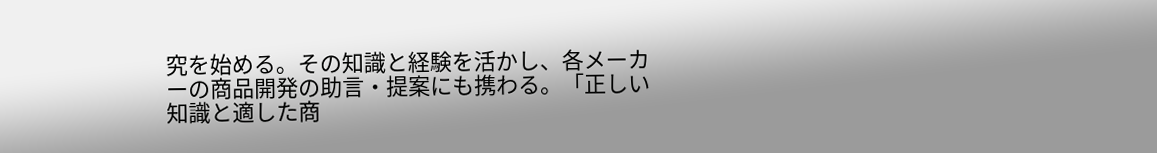究を始める。その知識と経験を活かし、各メーカーの商品開発の助言・提案にも携わる。「正しい知識と適した商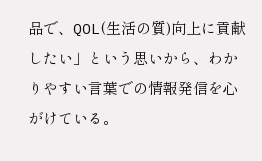品で、QOL(生活の質)向上に貢献したい」という思いから、わかりやすい言葉での情報発信を心がけている。